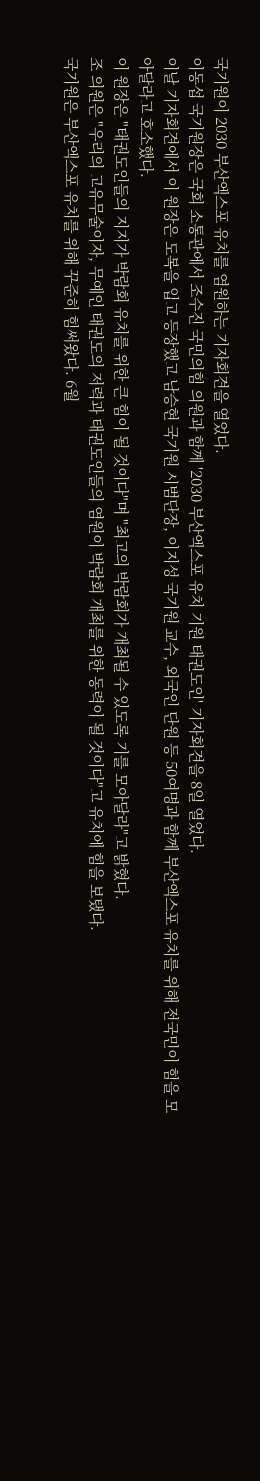국기원이 2030 부산엑스포 유치를 염원하는 기자회견을 열었다.
이동섭 국기원장은 국회 소통관에서 조수진 국민의힘 의원과 함께 '2030 부산엑스포 유치 기원 태권도인' 기자회견을 8일 열었다.
이날 기자회견에서 이 원장은 도복을 입고 등장했고 남승현 국기원 시범단장, 이지성 국기원 교수, 외국인 단원 등 50여명과 함께 부산엑스포 유치를 위해 전국민이 힘을 모아달라고 호소했다.
이 원장은 "태권도인들의 지지가 박람회 유치를 위한 큰 힘이 될 것이다"며 "최고의 박람회가 개최될 수 있도록 기를 모아달라"고 밝혔다.
조 의원은 "우리의 고유무술이자, 무예인 태권도의 저력과 태권도인들의 염원이 박람회 개최를 위한 동력이 될 것이다"고 유치에 힘을 보탰다.
국기원은 부산엑스포 유치를 위해 꾸준히 힘써왔다. 6월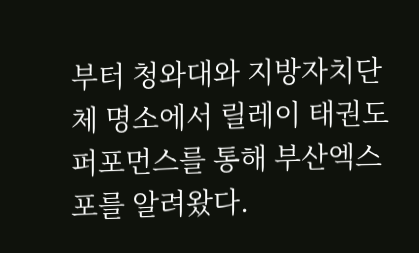부터 청와대와 지방자치단체 명소에서 릴레이 태권도 퍼포먼스를 통해 부산엑스포를 알려왔다.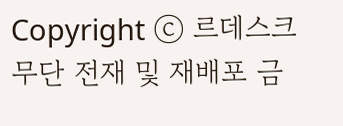Copyright ⓒ 르데스크 무단 전재 및 재배포 금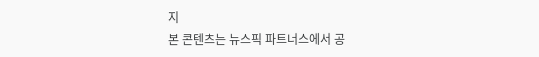지
본 콘텐츠는 뉴스픽 파트너스에서 공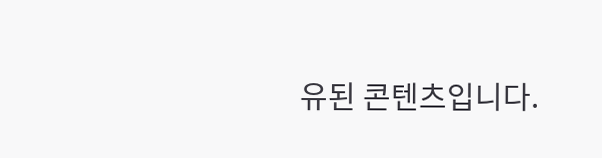유된 콘텐츠입니다.